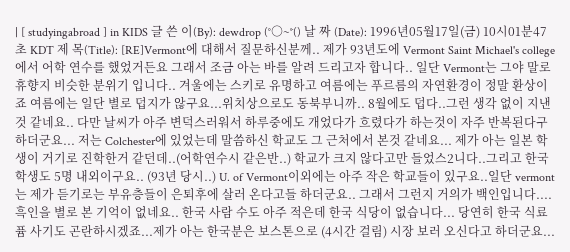| [ studyingabroad ] in KIDS 글 쓴 이(By): dewdrop (°○~˚˙() 날 짜 (Date): 1996년05월17일(금) 10시01분47초 KDT 제 목(Title): [RE]Vermont에 대해서 질문하신분께.. 제가 93년도에 Vermont Saint Michael's college 에서 어학 연수를 했었거든요 그래서 조금 아는 바를 알려 드리고자 합니다.. 일단 Vermont는 그야 말로 휴향지 비슷한 분위기 입니다.. 겨울에는 스키로 유명하고 여름에는 푸르름의 자연환경이 정말 환상이죠 여름에는 일단 별로 덥지가 않구요...위치상으로도 동북부니까.. 8월에도 덥다..그런 생각 없이 지낸것 같네요.. 다만 날씨가 아주 변덕스러워서 하루중에도 개었다가 흐렸다가 하는것이 자주 반복된다구 하더군요... 저는 Colchester에 있었는데 말씀하신 학교도 그 근처에서 본것 같네요... 제가 아는 일본 학생이 거기로 진학한거 같던데..(어학연수시 같은반..) 학교가 크지 않다고만 들었스2니다..그리고 한국 학생도 5명 내외이구요.. (93년 당시..) U. of Vermont이외에는 아주 작은 학교들이 있구요..일단 vermont는 제가 듣기로는 부유층들이 은퇴후에 살러 온다고들 하더군요.. 그래서 그런지 거의가 백인입니다....흑인을 별로 본 기억이 없네요.. 한국 사람 수도 아주 적은데 한국 식당이 없습니다... 당연히 한국 식료퓸 사기도 곤란하시겠죠...제가 아는 한국분은 보스톤으로 (4시간 걸림) 시장 보러 오신다고 하더군요...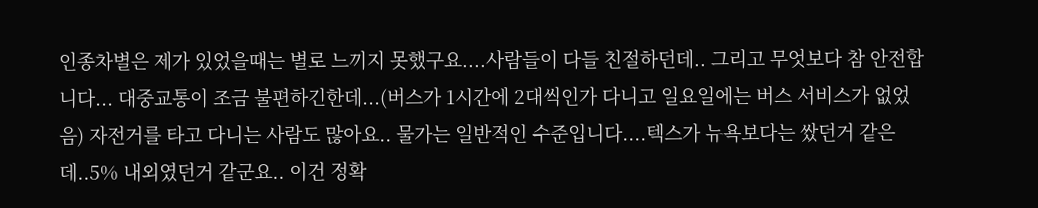인종차별은 제가 있었을때는 별로 느끼지 못했구요....사람들이 다들 친절하던데.. 그리고 무엇보다 참 안전합니다... 대중교통이 조금 불편하긴한데...(버스가 1시간에 2대씩인가 다니고 일요일에는 버스 서비스가 없었음) 자전거를 타고 다니는 사람도 많아요.. 물가는 일반적인 수준입니다....텍스가 뉴욕보다는 쌌던거 같은데..5% 내외였던거 같군요.. 이건 정확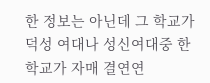한 정보는 아닌데 그 학교가 덕성 여대나 성신여대중 한 학교가 자매 결연연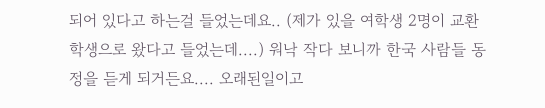되어 있다고 하는걸 들었는데요.. (제가 있을 여학생 2명이 교환 학생으로 왔다고 들었는데....) 워낙 작다 보니까 한국 사람들 동정을 듣게 되거든요.... 오래된일이고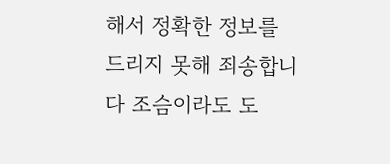해서 정확한 정보를 드리지 못해 죄송합니다 조슴이라도 도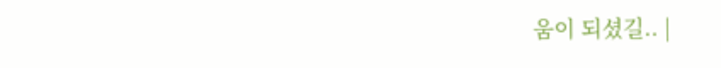움이 되셨길.. |